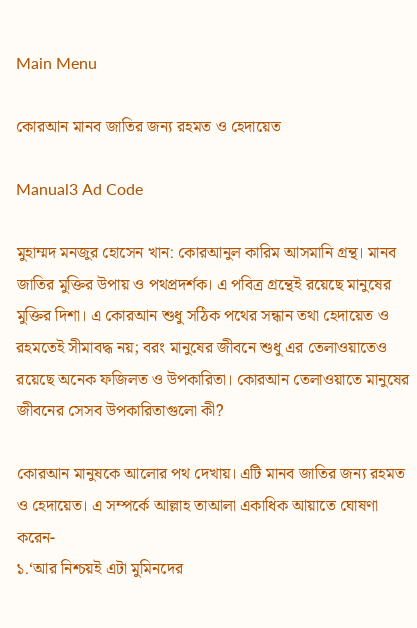Main Menu

কোরআন মানব জাতির জন্য রহমত ও হেদায়েত

Manual3 Ad Code

মুহাম্মদ মনজুর হোসেন খান: কোরআনুল কারিম আসমানি গ্রন্থ। মানব জাতির মুক্তির উপায় ও পথপ্রদর্শক। এ পবিত্র গ্রন্থেই রয়েছে মানুষের মুক্তির দিশা। এ কোরআন শুধু সঠিক পথের সন্ধান তথা হেদায়েত ও রহমতেই সীমাবদ্ধ নয়; বরং মানুষের জীবনে শুধু এর তেলাওয়াতেও রয়েছে অনেক ফজিলত ও উপকারিতা। কোরআন তেলাওয়াতে মানুষের জীবনের সেসব উপকারিতাগুলো কী?

কোরআন মানুষকে আলোর পথ দেখায়। এটি মানব জাতির জন্য রহমত ও হেদায়েত। এ সম্পর্কে আল্লাহ তাআলা একাধিক আয়াতে ঘোষণা করেন-
১.‘আর নিশ্চয়ই এটা মুমিনদের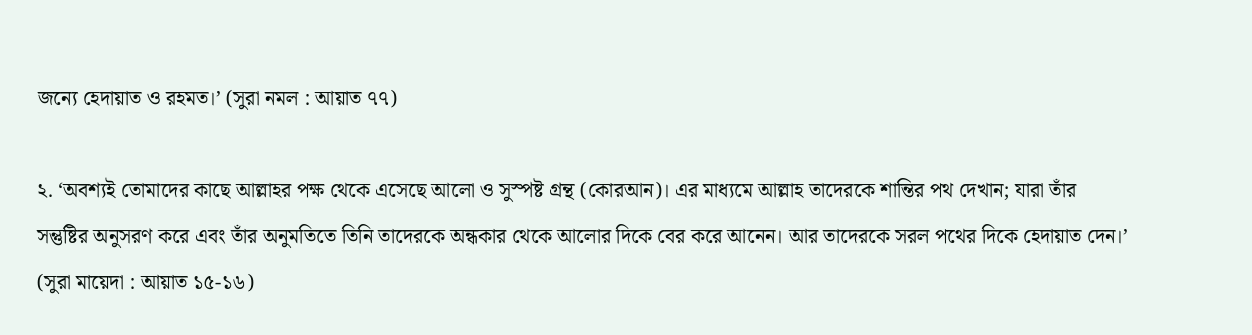জন্যে হেদায়াত ও রহমত।’ (সুরা নমল : আয়াত ৭৭)

২. ‘অবশ্যই তোমাদের কাছে আল্লাহর পক্ষ থেকে এসেছে আলো ও সুস্পষ্ট গ্রন্থ (কোরআন)। এর মাধ্যমে আল্লাহ তাদেরকে শান্তির পথ দেখান; যারা তাঁর সন্তুষ্টির অনুসরণ করে এবং তাঁর অনুমতিতে তিনি তাদেরকে অন্ধকার থেকে আলোর দিকে বের করে আনেন। আর তাদেরকে সরল পথের দিকে হেদায়াত দেন।’ (সুরা মায়েদা : আয়াত ১৫-১৬)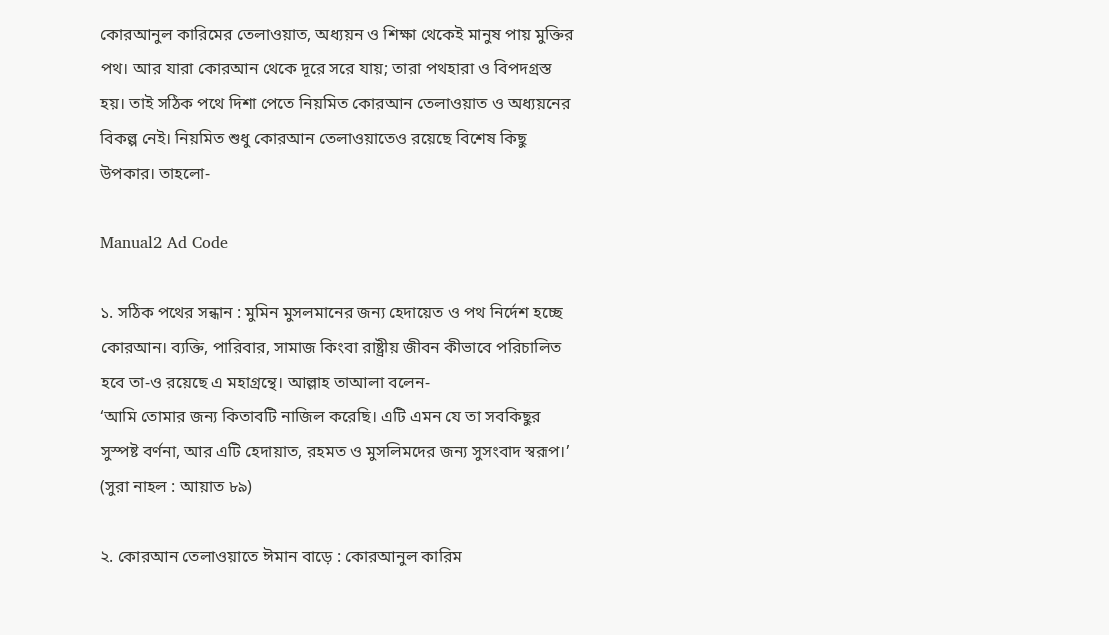কোরআনুল কারিমের তেলাওয়াত, অধ্যয়ন ও শিক্ষা থেকেই মানুষ পায় মুক্তির পথ। আর যারা কোরআন থেকে দূরে সরে যায়; তারা পথহারা ও বিপদগ্রস্ত হয়। তাই সঠিক পথে দিশা পেতে নিয়মিত কোরআন তেলাওয়াত ও অধ্যয়নের বিকল্প নেই। নিয়মিত শুধু কোরআন তেলাওয়াতেও রয়েছে বিশেষ কিছু উপকার। তাহলো-

Manual2 Ad Code

১. সঠিক পথের সন্ধান : মুমিন মুসলমানের জন্য হেদায়েত ও পথ নির্দেশ হচ্ছে কোরআন। ব্যক্তি, পারিবার, সামাজ কিংবা রাষ্ট্রীয় জীবন কীভাবে পরিচালিত হবে তা-ও রয়েছে এ মহাগ্রন্থে। আল্লাহ তাআলা বলেন-
‘আমি তোমার জন্য কিতাবটি নাজিল করেছি। এটি এমন যে তা সবকিছুর সুস্পষ্ট বর্ণনা, আর এটি হেদায়াত, রহমত ও মুসলিমদের জন্য সুসংবাদ স্বরূপ।’ (সুরা নাহল : আয়াত ৮৯)

২. কোরআন তেলাওয়াতে ঈমান বাড়ে : কোরআনুল কারিম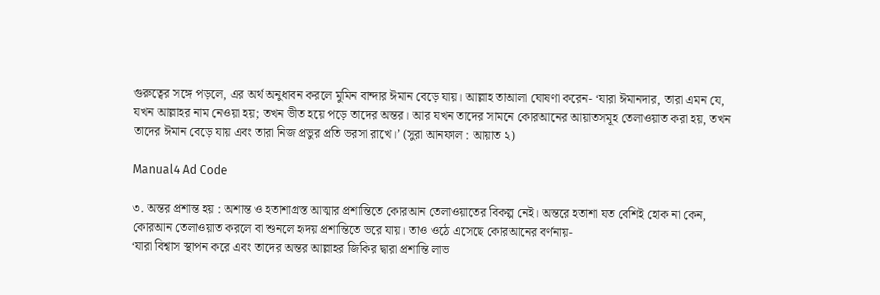গুরুত্বের সঙ্গে পড়লে, এর অর্থ অনুধাবন করলে মুমিন বান্দার ঈমান বেড়ে যায়। আল্লাহ তাআলা ঘোষণা করেন- ‘যারা ঈমানদার, তারা এমন যে, যখন আল্লাহর নাম নেওয়া হয়; তখন ভীত হয়ে পড়ে তাদের অন্তর। আর যখন তাদের সামনে কোরআনের আয়াতসমূহ তেলাওয়াত করা হয়, তখন তাদের ঈমান বেড়ে যায় এবং তারা নিজ প্রভুর প্রতি ভরসা রাখে।’ (সুরা আনফাল : আয়াত ২)

Manual4 Ad Code

৩. অন্তর প্রশান্ত হয় : অশান্ত ও হতাশাগ্রস্ত আত্মার প্রশান্তিতে কোরআন তেলাওয়াতের বিকল্প নেই। অন্তরে হতাশা যত বেশিই হোক না কেন, কোরআন তেলাওয়াত করলে বা শুনলে হৃদয় প্রশান্তিতে ভরে যায়। তাও ওঠে এসেছে কোরআনের বর্ণনায়-
‘যারা বিশ্বাস স্থাপন করে এবং তাদের অন্তর আল্লাহর জিকির দ্বারা প্রশান্তি লাভ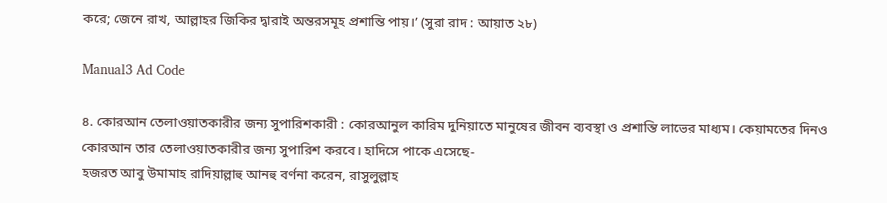করে; জেনে রাখ, আল্লাহর জিকির দ্বারাই অন্তরসমূহ প্রশান্তি পায়।’ (সুরা রাদ : আয়াত ২৮)

Manual3 Ad Code

৪. কোরআন তেলাওয়াতকারীর জন্য সুপারিশকারী : কোরআনুল কারিম দুনিয়াতে মানুষের জীবন ব্যবস্থা ও প্রশান্তি লাভের মাধ্যম। কেয়ামতের দিনও কোরআন তার তেলাওয়াতকারীর জন্য সুপারিশ করবে। হাদিসে পাকে এসেছে-
হজরত আবু উমামাহ রাদিয়াল্লাহু আনহু বর্ণনা করেন, রাসুলুল্লাহ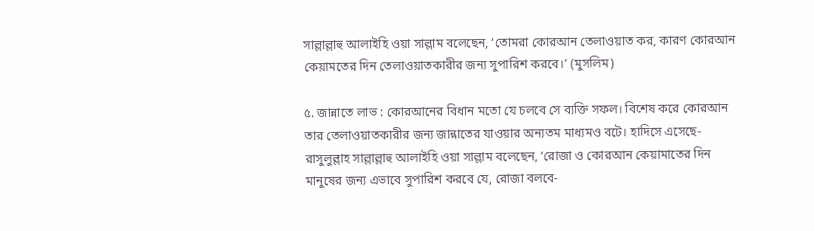সাল্লাল্লাহু আলাইহি ওয়া সাল্লাম বলেছেন, ‘তোমরা কোরআন তেলাওয়াত কর, কারণ কোরআন কেয়ামতের দিন তেলাওয়াতকারীর জন্য সুপারিশ করবে।’ (মুসলিম)

৫. জান্নাতে লাভ : কোরআনের বিধান মতো যে চলবে সে ব্যক্তি সফল। বিশেষ করে কোরআন তার তেলাওয়াতকারীর জন্য জান্নাতের যাওয়ার অন্যতম মাধ্যমও বটে। হাদিসে এসেছে-
রাসুলুল্লাহ সাল্লাল্লাহু আলাইহি ওয়া সাল্লাম বলেছেন, ‘রোজা ও কোরআন কেয়ামাতের দিন মানুষের জন্য এভাবে সুপারিশ করবে যে, রোজা বলবে-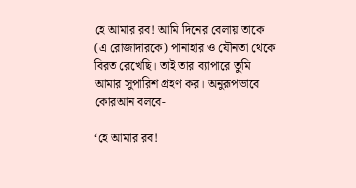হে আমার রব! আমি দিনের বেলায় তাকে (এ রোজাদারকে) পানাহার ও যৌনতা থেকে বিরত রেখেছি। তাই তার ব্যাপারে তুমি আমার সুপারিশ গ্রহণ কর। অনুরূপভাবে কোরআন বলবে-

‘হে আমার রব!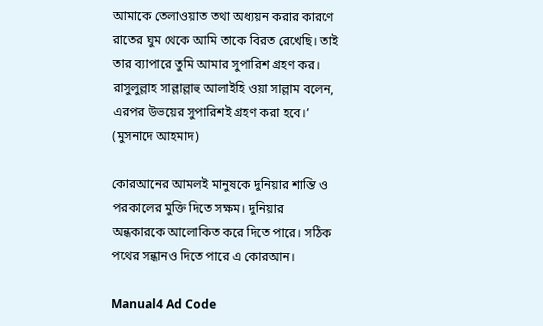আমাকে তেলাওয়াত তথা অধ্যয়ন করার কারণে রাতের ঘুম থেকে আমি তাকে বিরত রেখেছি। তাই তার ব্যাপারে তুমি আমার সুপারিশ গ্রহণ কর। রাসুলুল্লাহ সাল্লাল্লাহু আলাইহি ওয়া সাল্লাম বলেন, এরপর উভয়ের সুপারিশই গ্রহণ করা হবে।’ (মুসনাদে আহমাদ)

কোরআনের আমলই মানুষকে দুনিয়ার শান্তি ও পরকালের মুক্তি দিতে সক্ষম। দুনিয়ার অন্ধকারকে আলোকিত করে দিতে পারে। সঠিক পথের সন্ধানও দিতে পারে এ কোরআন।

Manual4 Ad Code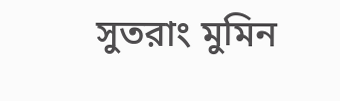সুতরাং মুমিন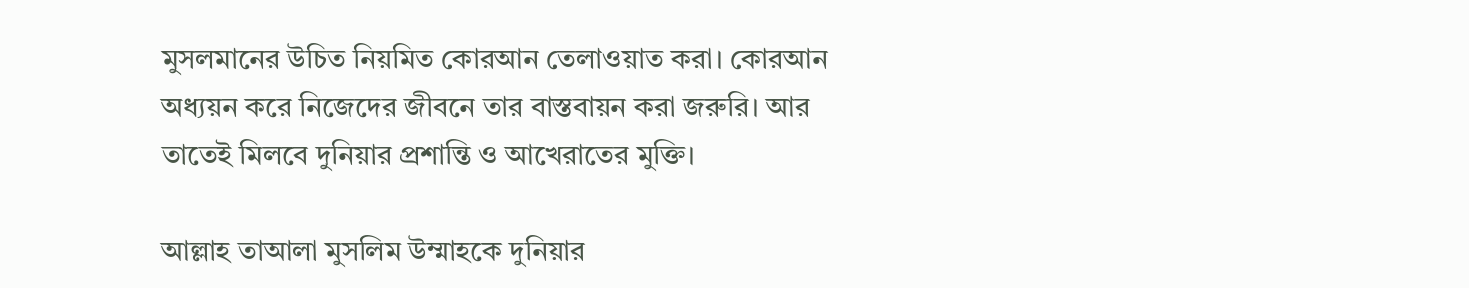মুসলমানের উচিত নিয়মিত কোরআন তেলাওয়াত করা। কোরআন অধ্যয়ন করে নিজেদের জীবনে তার বাস্তবায়ন করা জরুরি। আর তাতেই মিলবে দুনিয়ার প্রশান্তি ও আখেরাতের মুক্তি।

আল্লাহ তাআলা মুসলিম উম্মাহকে দুনিয়ার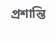প্রশান্তি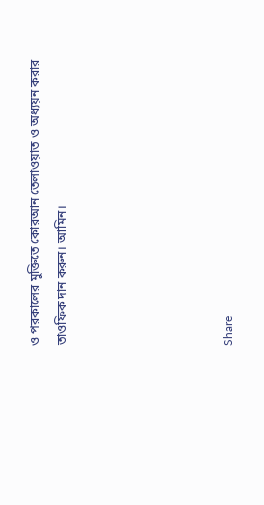ও পরকালের মুক্তিতে কোরআন তেলাওয়াত ও অধ্যয়ন করার তাওফিক দান করুন। আমিন।





Share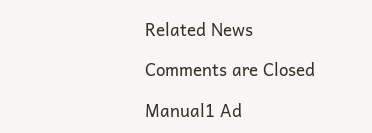Related News

Comments are Closed

Manual1 Ad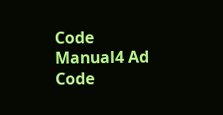Code
Manual4 Ad Code